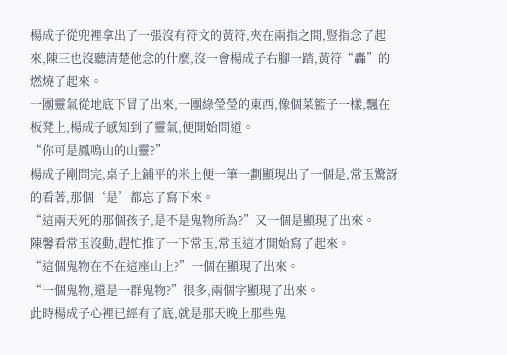楊成子從兜裡拿出了一張沒有符文的黃符,夾在兩指之間,豎指念了起來,陳三也沒聽清楚他念的什麼,沒一會楊成子右腳一踏,黃符“轟”的燃燒了起來。
一團靈氣從地底下冒了出來,一團綠瑩瑩的東西,像個菜籃子一樣,飄在板凳上,楊成子感知到了靈氣,便開始問道。
“你可是鳳鳴山的山靈?”
楊成子剛問完,桌子上鋪平的米上便一筆一劃顯現出了一個是,常玉驚訝的看著,那個‘是’都忘了寫下來。
“這兩天死的那個孩子,是不是鬼物所為?”又一個是顯現了出來。
陳馨看常玉沒動,趕忙推了一下常玉,常玉這才開始寫了起來。
“這個鬼物在不在這座山上?”一個在顯現了出來。
“一個鬼物,還是一群鬼物?”很多,兩個字顯現了出來。
此時楊成子心裡已經有了底,就是那天晚上那些鬼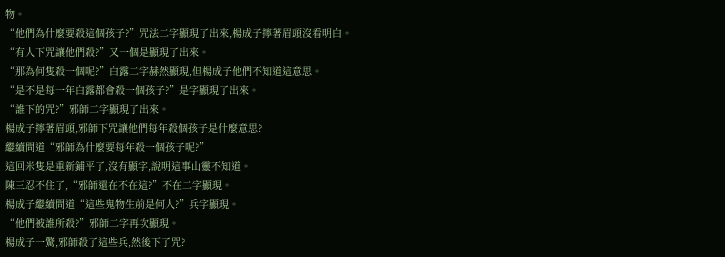物。
“他們為什麼要殺這個孩子?”咒法二字顯現了出來,楊成子擰著眉頭沒看明白。
“有人下咒讓他們殺?”又一個是顯現了出來。
“那為何隻殺一個呢?”白露二字赫然顯現,但楊成子他們不知道這意思。
“是不是每一年白露都會殺一個孩子?”是字顯現了出來。
“誰下的咒?”邪師二字顯現了出來。
楊成子擰著眉頭,邪師下咒讓他們每年殺個孩子是什麼意思?
繼續問道“邪師為什麼要每年殺一個孩子呢?”
這回米隻是重新鋪平了,沒有顯字,說明這事山靈不知道。
陳三忍不住了,“邪師還在不在這?”不在二字顯現。
楊成子繼續問道“這些鬼物生前是何人?”兵字顯現。
“他們被誰所殺?”邪師二字再次顯現。
楊成子一驚,邪師殺了這些兵,然後下了咒?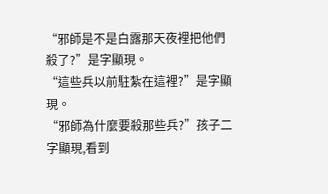“邪師是不是白露那天夜裡把他們殺了?”是字顯現。
“這些兵以前駐紮在這裡?”是字顯現。
“邪師為什麼要殺那些兵?”孩子二字顯現,看到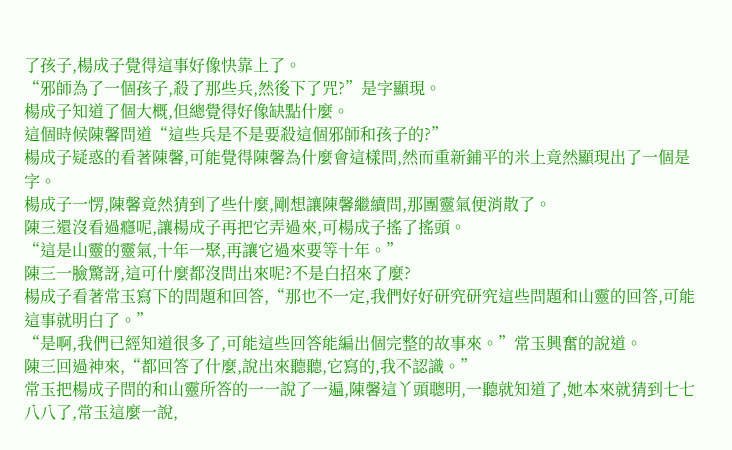了孩子,楊成子覺得這事好像快靠上了。
“邪師為了一個孩子,殺了那些兵,然後下了咒?”是字顯現。
楊成子知道了個大概,但總覺得好像缺點什麼。
這個時候陳馨問道“這些兵是不是要殺這個邪師和孩子的?”
楊成子疑惑的看著陳馨,可能覺得陳馨為什麼會這樣問,然而重新鋪平的米上竟然顯現出了一個是字。
楊成子一愣,陳馨竟然猜到了些什麼,剛想讓陳馨繼續問,那團靈氣便消散了。
陳三還沒看過癮呢,讓楊成子再把它弄過來,可楊成子搖了搖頭。
“這是山靈的靈氣,十年一聚,再讓它過來要等十年。”
陳三一臉驚訝,這可什麼都沒問出來呢?不是白招來了麼?
楊成子看著常玉寫下的問題和回答,“那也不一定,我們好好研究研究這些問題和山靈的回答,可能這事就明白了。”
“是啊,我們已經知道很多了,可能這些回答能編出個完整的故事來。”常玉興奮的說道。
陳三回過神來,“都回答了什麼,說出來聽聽,它寫的,我不認識。”
常玉把楊成子問的和山靈所答的一一說了一遍,陳馨這丫頭聰明,一聽就知道了,她本來就猜到七七八八了,常玉這麼一說,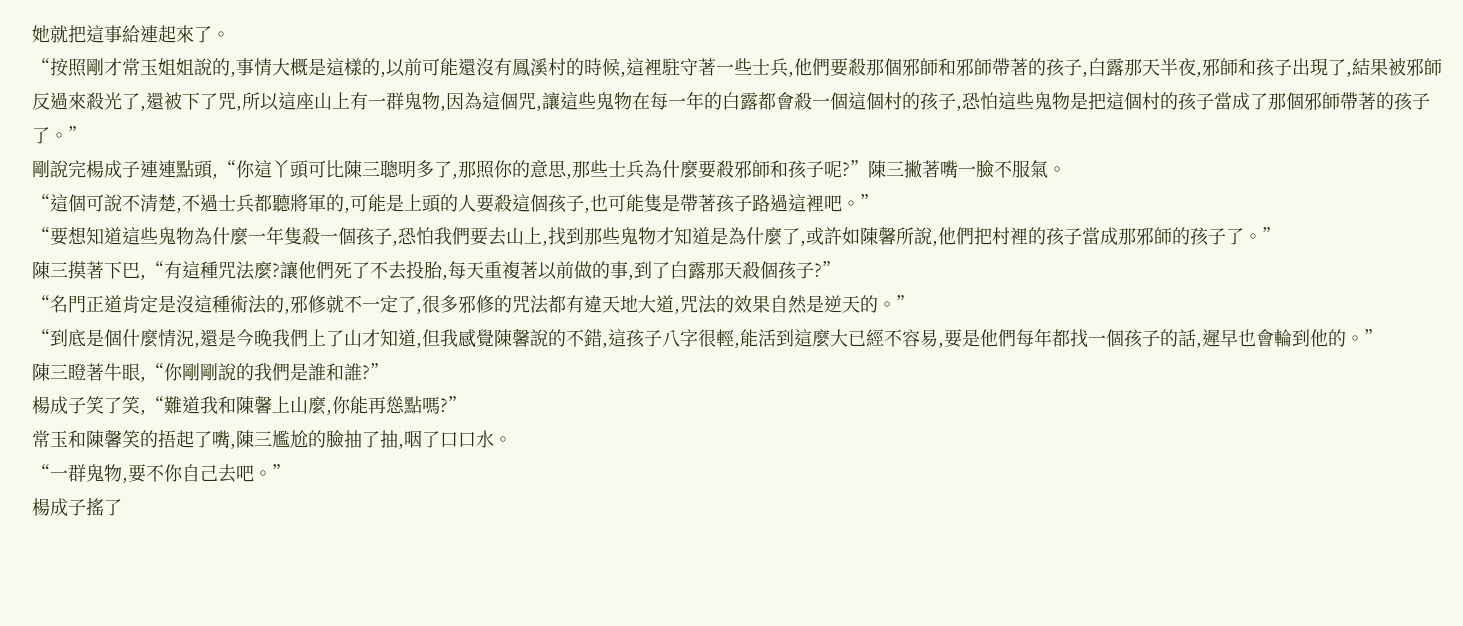她就把這事給連起來了。
“按照剛才常玉姐姐說的,事情大概是這樣的,以前可能還沒有鳳溪村的時候,這裡駐守著一些士兵,他們要殺那個邪師和邪師帶著的孩子,白露那天半夜,邪師和孩子出現了,結果被邪師反過來殺光了,還被下了咒,所以這座山上有一群鬼物,因為這個咒,讓這些鬼物在每一年的白露都會殺一個這個村的孩子,恐怕這些鬼物是把這個村的孩子當成了那個邪師帶著的孩子了。”
剛說完楊成子連連點頭,“你這丫頭可比陳三聰明多了,那照你的意思,那些士兵為什麼要殺邪師和孩子呢?”陳三撇著嘴一臉不服氣。
“這個可說不清楚,不過士兵都聽將軍的,可能是上頭的人要殺這個孩子,也可能隻是帶著孩子路過這裡吧。”
“要想知道這些鬼物為什麼一年隻殺一個孩子,恐怕我們要去山上,找到那些鬼物才知道是為什麼了,或許如陳馨所說,他們把村裡的孩子當成那邪師的孩子了。”
陳三摸著下巴,“有這種咒法麼?讓他們死了不去投胎,每天重複著以前做的事,到了白露那天殺個孩子?”
“名門正道肯定是沒這種術法的,邪修就不一定了,很多邪修的咒法都有違天地大道,咒法的效果自然是逆天的。”
“到底是個什麼情況,還是今晚我們上了山才知道,但我感覺陳馨說的不錯,這孩子八字很輕,能活到這麼大已經不容易,要是他們每年都找一個孩子的話,遲早也會輪到他的。”
陳三瞪著牛眼,“你剛剛說的我們是誰和誰?”
楊成子笑了笑,“難道我和陳馨上山麼,你能再慫點嗎?”
常玉和陳馨笑的捂起了嘴,陳三尷尬的臉抽了抽,咽了口口水。
“一群鬼物,要不你自己去吧。”
楊成子搖了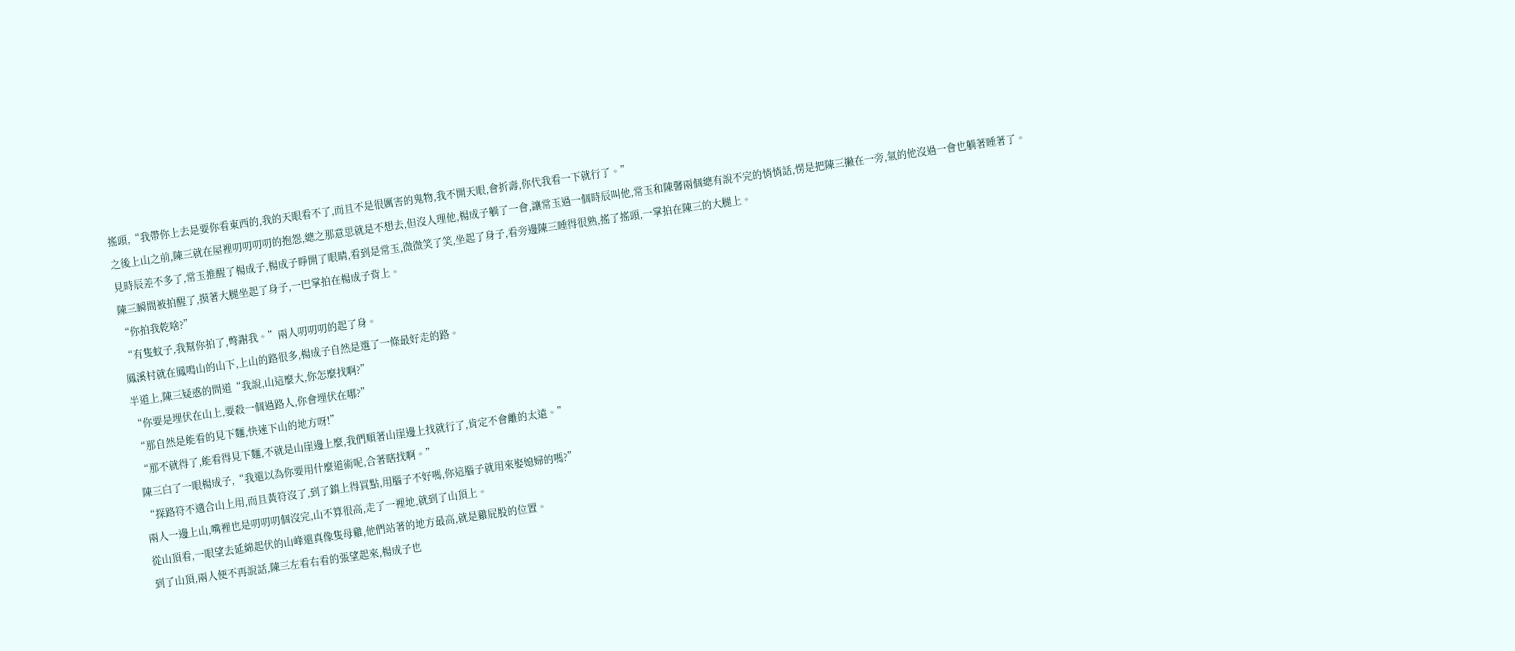搖頭,“我帶你上去是要你看東西的,我的天眼看不了,而且不是很厲害的鬼物,我不開天眼,會折壽,你代我看一下就行了。”
之後上山之前,陳三就在屋裡叨叨叨叨的抱怨,總之那意思就是不想去,但沒人理他,楊成子躺了一會,讓常玉過一個時辰叫他,常玉和陳馨兩個總有說不完的悄悄話,愣是把陳三撇在一旁,氣的他沒過一會也躺著睡著了。
見時辰差不多了,常玉推醒了楊成子,楊成子睜開了眼睛,看到是常玉,微微笑了笑,坐起了身子,看旁邊陳三睡得很熟,搖了搖頭,一掌拍在陳三的大腿上。
陳三瞬間被拍醒了,摸著大腿坐起了身子,一巴掌拍在楊成子背上。
“你拍我乾啥?”
“有隻蚊子,我幫你拍了,彆謝我。”兩人叨叨叨的起了身。
鳳溪村就在鳳鳴山的山下,上山的路很多,楊成子自然是選了一條最好走的路。
半道上,陳三疑惑的問道“我說,山這麼大,你怎麼找啊?”
“你要是埋伏在山上,要殺一個過路人,你會埋伏在哪?”
“那自然是能看的見下麵,快速下山的地方呀!”
“那不就得了,能看得見下麵,不就是山崖邊上麼,我們順著山崖邊上找就行了,肯定不會離的太遠。”
陳三白了一眼楊成子,“我還以為你要用什麼道術呢,合著瞎找啊。”
“探路符不適合山上用,而且黃符沒了,到了鎮上得買點,用腦子不好嗎,你這腦子就用來娶媳婦的嗎?”
兩人一邊上山,嘴裡也是叨叨叨個沒完,山不算很高,走了一裡地,就到了山頂上。
從山頂看,一眼望去延綿起伏的山峰還真像隻母雞,他們站著的地方最高,就是雞屁股的位置。
到了山頂,兩人便不再說話,陳三左看右看的張望起來,楊成子也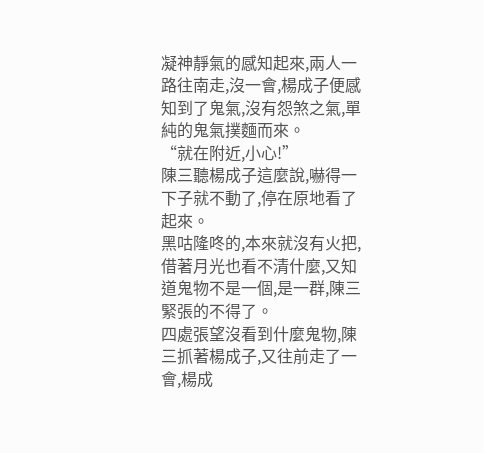凝神靜氣的感知起來,兩人一路往南走,沒一會,楊成子便感知到了鬼氣,沒有怨煞之氣,單純的鬼氣撲麵而來。
“就在附近,小心!”
陳三聽楊成子這麼說,嚇得一下子就不動了,停在原地看了起來。
黑咕隆咚的,本來就沒有火把,借著月光也看不清什麼,又知道鬼物不是一個,是一群,陳三緊張的不得了。
四處張望沒看到什麼鬼物,陳三抓著楊成子,又往前走了一會,楊成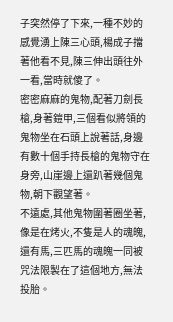子突然停了下來,一種不妙的感覺湧上陳三心頭,楊成子擋著他看不見,陳三伸出頭往外一看,當時就傻了。
密密麻麻的鬼物,配著刀劍長槍,身著鎧甲,三個看似將領的鬼物坐在石頭上說著話,身邊有數十個手持長槍的鬼物守在身旁,山崖邊上還趴著幾個鬼物,朝下觀望著。
不遠處,其他鬼物圍著圈坐著,像是在烤火,不隻是人的魂魄,還有馬,三匹馬的魂魄一同被咒法限製在了這個地方,無法投胎。